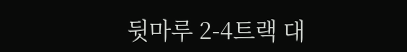뒷마루 2-4트랙 대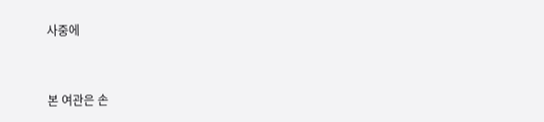사중에


본 여관은 손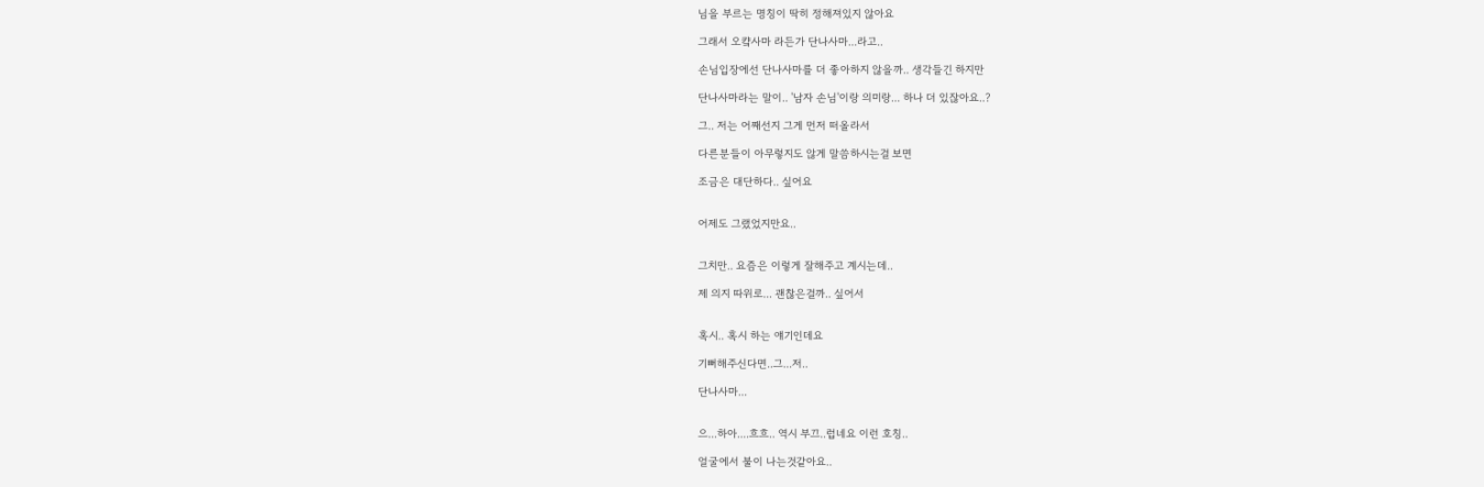님을 부르는 명칭이 딱히 정해져있지 않아요

그래서 오컄사마 라든가 단나사마...라고..

손님입장에선 단나사마를 더 좋아하지 않을까.. 생각들긴 하지만

단나사마라는 말이.. '남자 손님'이랑 의미랑... 하나 더 있잖아요..?

그.. 저는 어째선지 그게 먼저 떠올라서

다른분들이 아무렇지도 않게 말씀하시는걸 보면

조금은 대단하다.. 싶어요


어제도 그랬었지만요..


그치만.. 요즘은 이렇게 잘해주고 계시는데..

제 의지 따위로... 괜찮은걸까.. 싶어서


혹시.. 혹시 하는 얘기인데요

기뻐해주신다면..그...저..

단나사마...


으...하아....흐흐.. 역시 부끄..럽네요 이런 호칭..

얼굴에서 불이 나는것같아요..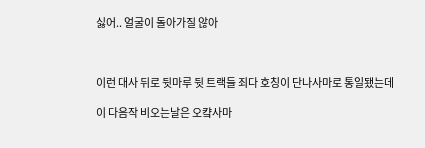싫어.. 얼굴이 돌아가질 않아



이런 대사 뒤로 뒷마루 뒷 트랙들 죄다 호칭이 단나사마로 통일됐는데

이 다음작 비오는날은 오컄사마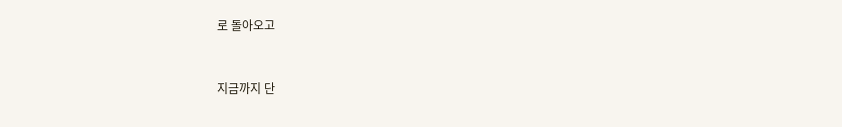로 돌아오고


지금까지 단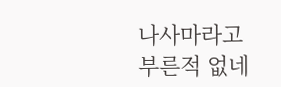나사마라고 부른적 없네